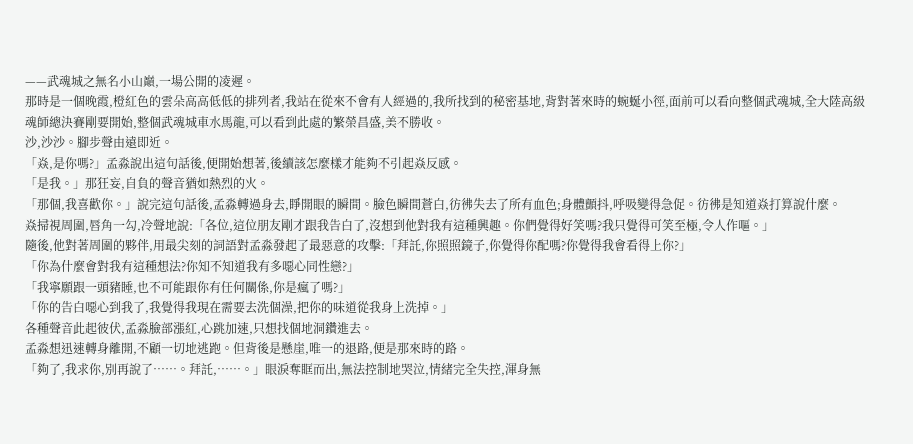——武魂城之無名小山巔,一場公開的凌遲。
那時是一個晚霞,橙紅色的雲朵高高低低的排列者,我站在從來不會有人經過的,我所找到的秘密基地,背對著來時的蜿蜒小徑,面前可以看向整個武魂城,全大陸高級魂師總決賽剛要開始,整個武魂城車水馬龍,可以看到此處的繁榮昌盛,美不勝收。
沙,沙沙。腳步聲由遠即近。
「焱,是你嗎?」孟淼說出這句話後,便開始想著,後續該怎麼樣才能夠不引起焱反感。
「是我。」那狂妄,自負的聲音猶如熱烈的火。
「那個,我喜歡你。」說完這句話後,孟淼轉過身去,睜開眼的瞬間。臉色瞬間蒼白,彷彿失去了所有血色;身體顫抖,呼吸變得急促。彷彿是知道焱打算說什麼。
焱掃視周圍,唇角一勾,冷聲地說:「各位,這位朋友剛才跟我告白了,沒想到他對我有這種興趣。你們覺得好笑嗎?我只覺得可笑至極,令人作嘔。」
隨後,他對著周圍的夥伴,用最尖刻的詞語對孟淼發起了最惡意的攻擊:「拜託,你照照鏡子,你覺得你配嗎?你覺得我會看得上你?」
「你為什麼會對我有這種想法?你知不知道我有多噁心同性戀?」
「我寧願跟一頭豬睡,也不可能跟你有任何關係,你是瘋了嗎?」
「你的告白噁心到我了,我覺得我現在需要去洗個澡,把你的味道從我身上洗掉。」
各種聲音此起彼伏,孟淼臉部漲紅,心跳加速,只想找個地洞鑽進去。
孟淼想迅速轉身離開,不顧一切地逃跑。但背後是懸崖,唯一的退路,便是那來時的路。
「夠了,我求你,別再說了……。拜託,……。」眼淚奪眶而出,無法控制地哭泣,情緒完全失控,渾身無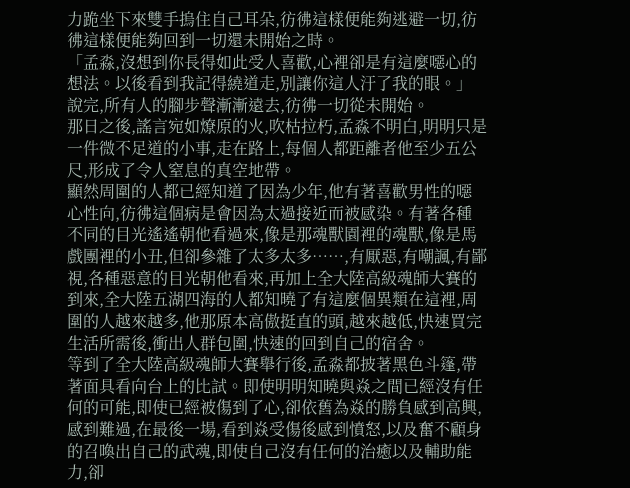力跪坐下來雙手摀住自己耳朵,彷彿這樣便能夠逃避一切,彷彿這樣便能夠回到一切還未開始之時。
「孟淼,沒想到你長得如此受人喜歡,心裡卻是有這麼噁心的想法。以後看到我記得繞道走,別讓你這人汙了我的眼。」說完,所有人的腳步聲漸漸遠去,彷彿一切從未開始。
那日之後,謠言宛如燎原的火,吹枯拉朽,孟淼不明白,明明只是一件微不足道的小事,走在路上,每個人都距離者他至少五公尺,形成了令人窒息的真空地帶。
顯然周圍的人都已經知道了因為少年,他有著喜歡男性的噁心性向,彷彿這個病是會因為太過接近而被感染。有著各種不同的目光遙遙朝他看過來,像是那魂獸園裡的魂獸,像是馬戲團裡的小丑,但卻參雜了太多太多……,有厭惡,有嘲諷,有鄙視,各種惡意的目光朝他看來,再加上全大陸高級魂師大賽的到來,全大陸五湖四海的人都知曉了有這麼個異類在這裡,周圍的人越來越多,他那原本高傲挺直的頭,越來越低,快速買完生活所需後,衝出人群包圍,快速的回到自己的宿舍。
等到了全大陸高級魂師大賽舉行後,孟淼都披著黑色斗篷,帶著面具看向台上的比試。即使明明知曉與焱之間已經沒有任何的可能,即使已經被傷到了心,卻依舊為焱的勝負感到高興,感到難過,在最後一場,看到焱受傷後感到憤怒,以及奮不顧身的召喚出自己的武魂,即使自己沒有任何的治癒以及輔助能力,卻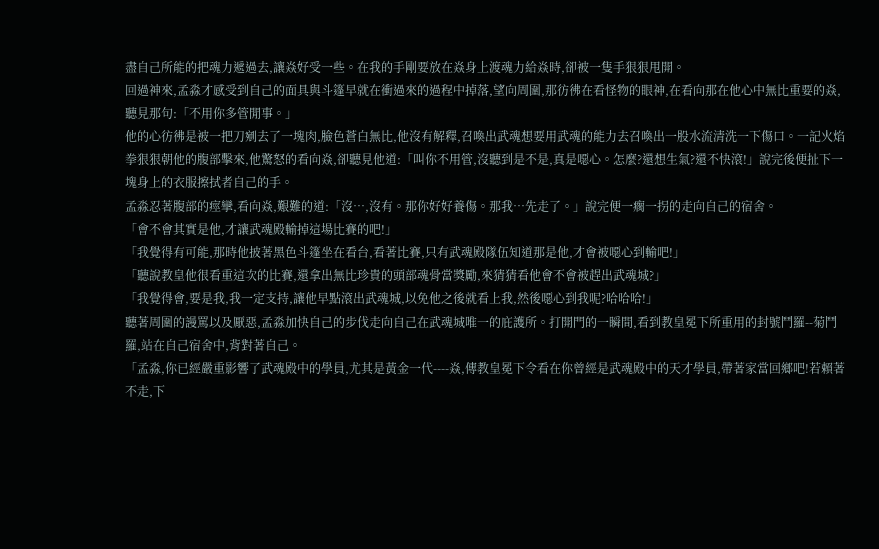盡自己所能的把魂力遞過去,讓焱好受一些。在我的手剛要放在焱身上渡魂力給焱時,卻被一隻手狠狠甩開。
回過神來,孟淼才感受到自己的面具與斗篷早就在衝過來的過程中掉落,望向周圍,那彷彿在看怪物的眼神,在看向那在他心中無比重要的焱,聽見那句:「不用你多管閒事。」
他的心彷彿是被一把刀剜去了一塊肉,臉色蒼白無比,他沒有解釋,召喚出武魂想要用武魂的能力去召喚出一股水流清洗一下傷口。一記火焰拳狠狠朝他的腹部擊來,他驚怒的看向焱,卻聽見他道:「叫你不用管,沒聽到是不是,真是噁心。怎麼?還想生氣?還不快滾!」說完後便扯下一塊身上的衣服擦拭者自己的手。
孟淼忍著腹部的痙攣,看向焱,艱難的道:「沒…,沒有。那你好好養傷。那我…先走了。」說完便一瘸一拐的走向自己的宿舍。
「會不會其實是他,才讓武魂殿輸掉這場比賽的吧!」
「我覺得有可能,那時他披著黑色斗篷坐在看台,看著比賽,只有武魂殿隊伍知道那是他,才會被噁心到輸吧!」
「聽說教皇他很看重這次的比賽,還拿出無比珍貴的頭部魂骨當獎勵,來猜猜看他會不會被趕出武魂城?」
「我覺得會,要是我,我一定支持,讓他早點滾出武魂城,以免他之後就看上我,然後噁心到我呢?哈哈哈!」
聽著周圍的謾罵以及厭惡,孟淼加快自己的步伐走向自己在武魂城唯一的庇護所。打開門的一瞬間,看到教皇冕下所重用的封號鬥羅--菊鬥羅,站在自己宿舍中,背對著自己。
「孟淼,你已經嚴重影響了武魂殿中的學員,尤其是黃金一代----焱,傳教皇冕下令看在你曾經是武魂殿中的天才學員,帶著家當回鄉吧!若賴著不走,下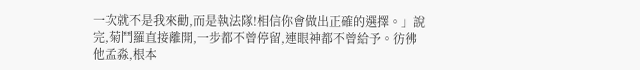一次就不是我來勸,而是執法隊!相信你會做出正確的選擇。」說完,菊鬥羅直接離開,一步都不曾停留,連眼神都不曾給予。彷彿他孟淼,根本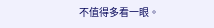不值得多看一眼。